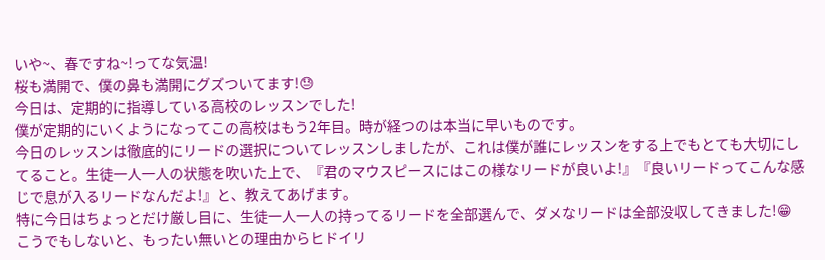いや~、春ですね~!ってな気温!
桜も満開で、僕の鼻も満開にグズついてます!😓
今日は、定期的に指導している高校のレッスンでした!
僕が定期的にいくようになってこの高校はもう2年目。時が経つのは本当に早いものです。
今日のレッスンは徹底的にリードの選択についてレッスンしましたが、これは僕が誰にレッスンをする上でもとても大切にしてること。生徒一人一人の状態を吹いた上で、『君のマウスピースにはこの様なリードが良いよ!』『良いリードってこんな感じで息が入るリードなんだよ!』と、教えてあげます。
特に今日はちょっとだけ厳し目に、生徒一人一人の持ってるリードを全部選んで、ダメなリードは全部没収してきました!😁
こうでもしないと、もったい無いとの理由からヒドイリ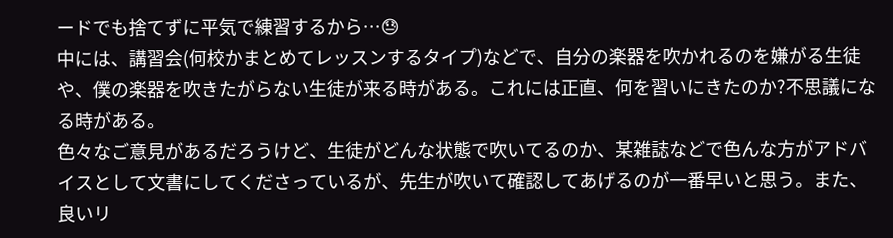ードでも捨てずに平気で練習するから…😓
中には、講習会(何校かまとめてレッスンするタイプ)などで、自分の楽器を吹かれるのを嫌がる生徒や、僕の楽器を吹きたがらない生徒が来る時がある。これには正直、何を習いにきたのか?不思議になる時がある。
色々なご意見があるだろうけど、生徒がどんな状態で吹いてるのか、某雑誌などで色んな方がアドバイスとして文書にしてくださっているが、先生が吹いて確認してあげるのが一番早いと思う。また、良いリ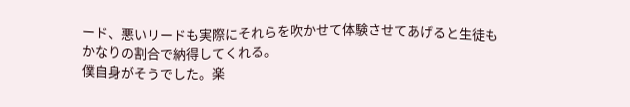ード、悪いリードも実際にそれらを吹かせて体験させてあげると生徒もかなりの割合で納得してくれる。
僕自身がそうでした。楽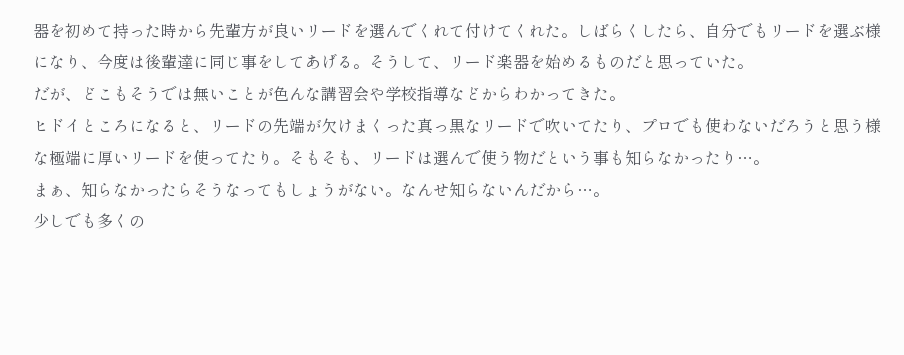器を初めて持った時から先輩方が良いリードを選んでくれて付けてくれた。しばらくしたら、自分でもリードを選ぶ様になり、今度は後輩達に同じ事をしてあげる。そうして、リード楽器を始めるものだと思っていた。
だが、どこもそうでは無いことが色んな講習会や学校指導などからわかってきた。
ヒドイところになると、リードの先端が欠けまくった真っ黒なリードで吹いてたり、プロでも使わないだろうと思う様な極端に厚いリードを使ってたり。そもそも、リードは選んで使う物だという事も知らなかったり…。
まぁ、知らなかったらそうなってもしょうがない。なんせ知らないんだから…。
少しでも多くの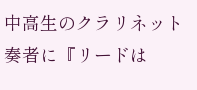中高生のクラリネット奏者に『リードは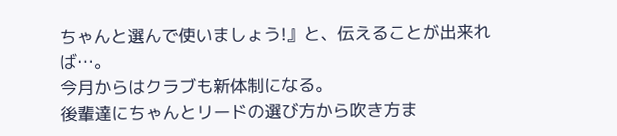ちゃんと選んで使いましょう!』と、伝えることが出来れば…。
今月からはクラブも新体制になる。
後輩達にちゃんとリードの選び方から吹き方ま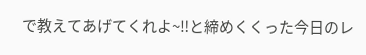で教えてあげてくれよ~‼と締めくくった今日のレ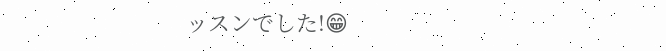ッスンでした!😁